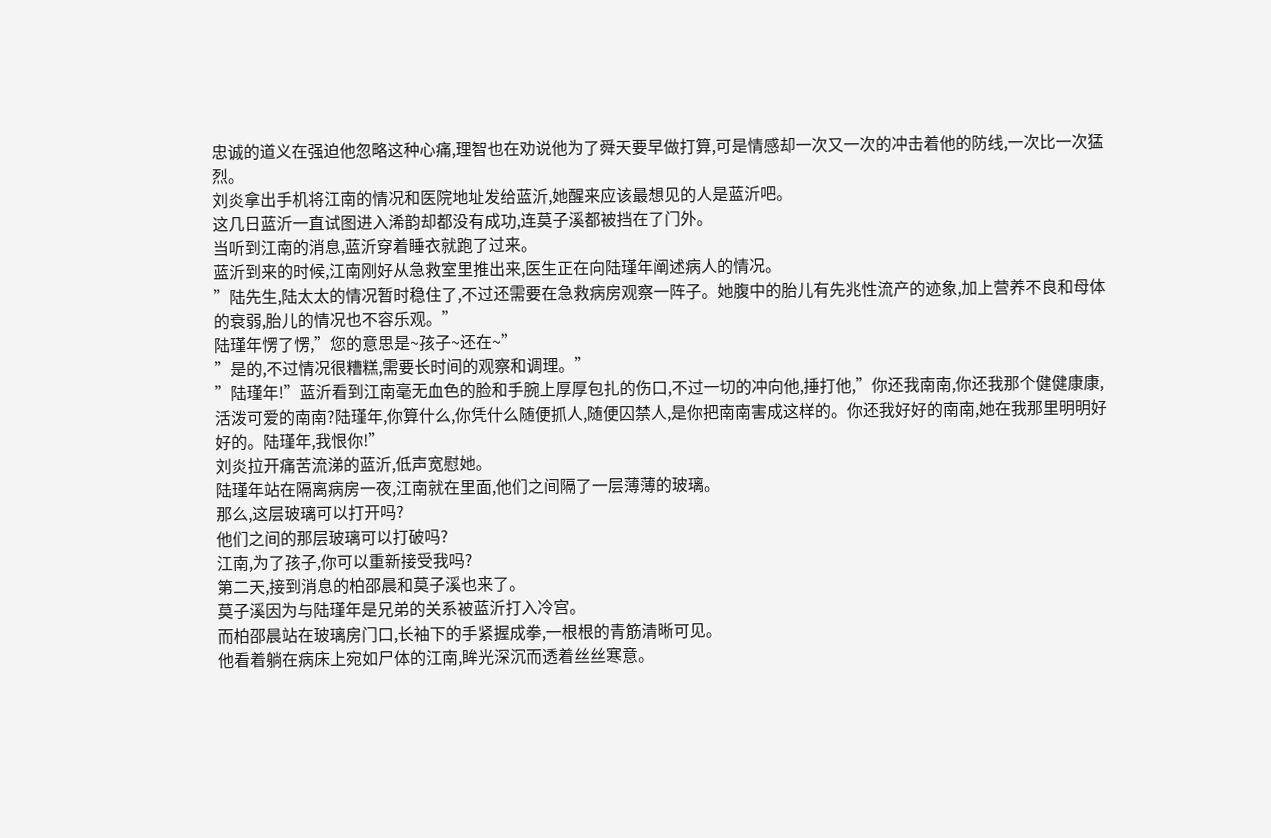忠诚的道义在强迫他忽略这种心痛,理智也在劝说他为了舜天要早做打算,可是情感却一次又一次的冲击着他的防线,一次比一次猛烈。
刘炎拿出手机将江南的情况和医院地址发给蓝沂,她醒来应该最想见的人是蓝沂吧。
这几日蓝沂一直试图进入浠韵却都没有成功,连莫子溪都被挡在了门外。
当听到江南的消息,蓝沂穿着睡衣就跑了过来。
蓝沂到来的时候,江南刚好从急救室里推出来,医生正在向陆瑾年阐述病人的情况。
”陆先生,陆太太的情况暂时稳住了,不过还需要在急救病房观察一阵子。她腹中的胎儿有先兆性流产的迹象,加上营养不良和母体的衰弱,胎儿的情况也不容乐观。”
陆瑾年愣了愣,”您的意思是~孩子~还在~”
”是的,不过情况很糟糕,需要长时间的观察和调理。”
”陆瑾年!”蓝沂看到江南毫无血色的脸和手腕上厚厚包扎的伤口,不过一切的冲向他,捶打他,”你还我南南,你还我那个健健康康,活泼可爱的南南?陆瑾年,你算什么,你凭什么随便抓人,随便囚禁人,是你把南南害成这样的。你还我好好的南南,她在我那里明明好好的。陆瑾年,我恨你!”
刘炎拉开痛苦流涕的蓝沂,低声宽慰她。
陆瑾年站在隔离病房一夜,江南就在里面,他们之间隔了一层薄薄的玻璃。
那么,这层玻璃可以打开吗?
他们之间的那层玻璃可以打破吗?
江南,为了孩子,你可以重新接受我吗?
第二天,接到消息的柏邵晨和莫子溪也来了。
莫子溪因为与陆瑾年是兄弟的关系被蓝沂打入冷宫。
而柏邵晨站在玻璃房门口,长袖下的手紧握成拳,一根根的青筋清晰可见。
他看着躺在病床上宛如尸体的江南,眸光深沉而透着丝丝寒意。